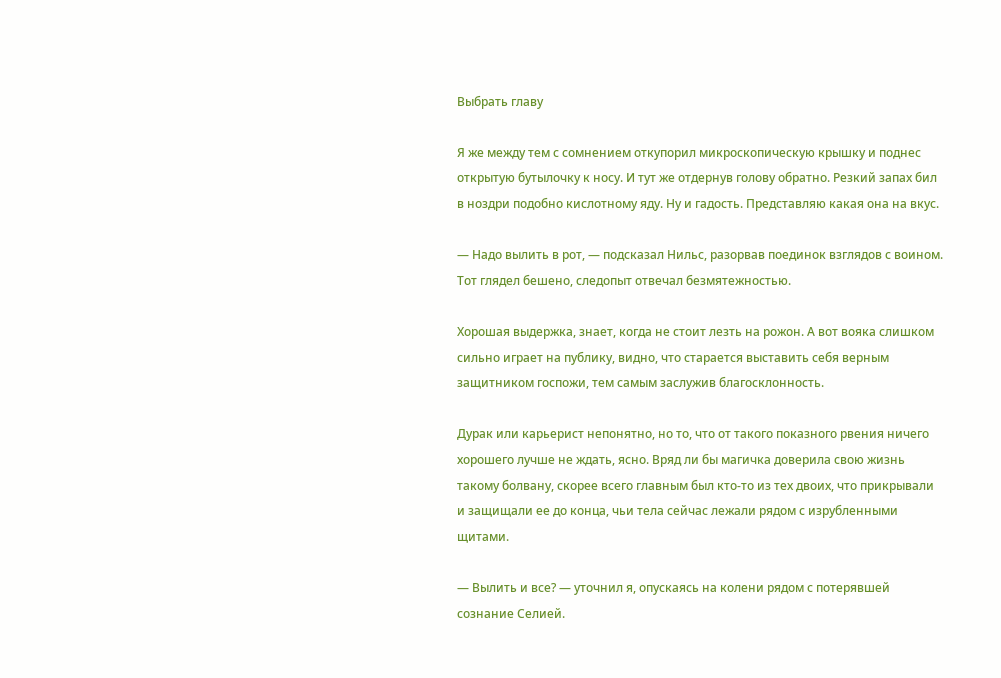Выбрать главу

Я же между тем с сомнением откупорил микроскопическую крышку и поднес открытую бутылочку к носу. И тут же отдернув голову обратно. Резкий запах бил в ноздри подобно кислотному яду. Ну и гадость. Представляю какая она на вкус.

— Надо вылить в рот, — подсказал Нильс, разорвав поединок взглядов с воином. Тот глядел бешено, следопыт отвечал безмятежностью.

Хорошая выдержка, знает, когда не стоит лезть на рожон. А вот вояка слишком сильно играет на публику, видно, что старается выставить себя верным защитником госпожи, тем самым заслужив благосклонность.

Дурак или карьерист непонятно, но то, что от такого показного рвения ничего хорошего лучше не ждать, ясно. Вряд ли бы магичка доверила свою жизнь такому болвану, скорее всего главным был кто-то из тех двоих, что прикрывали и защищали ее до конца, чьи тела сейчас лежали рядом с изрубленными щитами.

— Вылить и все? — уточнил я, опускаясь на колени рядом с потерявшей сознание Селией.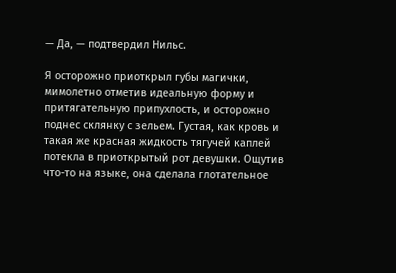— Да, — подтвердил Нильс.

Я осторожно приоткрыл губы магички, мимолетно отметив идеальную форму и притягательную припухлость, и осторожно поднес склянку с зельем. Густая, как кровь и такая же красная жидкость тягучей каплей потекла в приоткрытый рот девушки. Ощутив что-то на языке, она сделала глотательное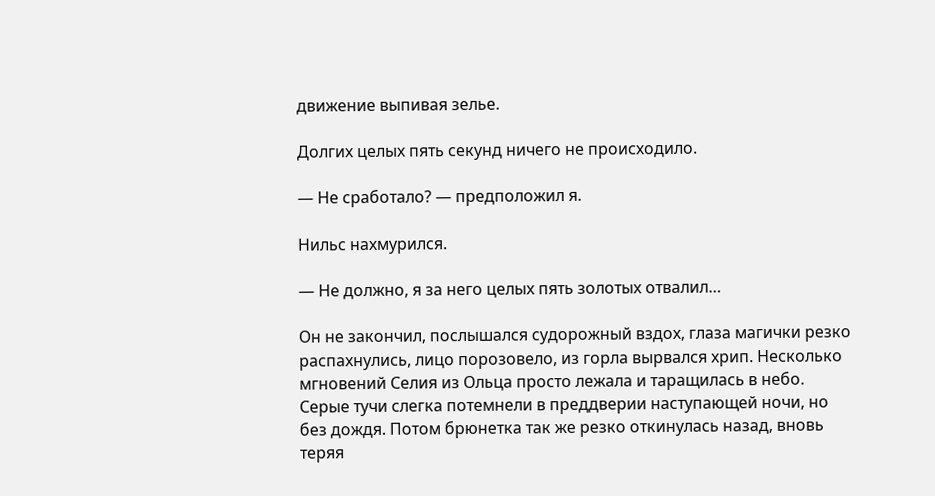движение выпивая зелье.

Долгих целых пять секунд ничего не происходило.

— Не сработало? — предположил я.

Нильс нахмурился.

— Не должно, я за него целых пять золотых отвалил…

Он не закончил, послышался судорожный вздох, глаза магички резко распахнулись, лицо порозовело, из горла вырвался хрип. Несколько мгновений Селия из Ольца просто лежала и таращилась в небо. Серые тучи слегка потемнели в преддверии наступающей ночи, но без дождя. Потом брюнетка так же резко откинулась назад, вновь теряя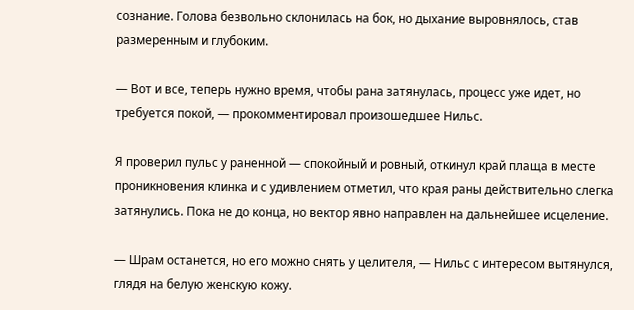сознание. Голова безвольно склонилась на бок, но дыхание выровнялось, став размеренным и глубоким.

— Вот и все, теперь нужно время, чтобы рана затянулась, процесс уже идет, но требуется покой, — прокомментировал произошедшее Нильс.

Я проверил пульс у раненной — спокойный и ровный, откинул край плаща в месте проникновения клинка и с удивлением отметил, что края раны действительно слегка затянулись. Пока не до конца, но вектор явно направлен на дальнейшее исцеление.

— Шрам останется, но его можно снять у целителя, — Нильс с интересом вытянулся, глядя на белую женскую кожу.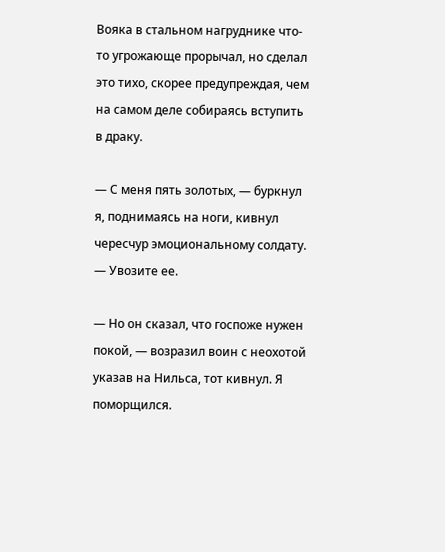Вояка в стальном нагруднике что-то угрожающе прорычал, но сделал это тихо, скорее предупреждая, чем на самом деле собираясь вступить в драку.

— С меня пять золотых, — буркнул я, поднимаясь на ноги, кивнул чересчур эмоциональному солдату. — Увозите ее.

— Но он сказал, что госпоже нужен покой, — возразил воин с неохотой указав на Нильса, тот кивнул. Я поморщился.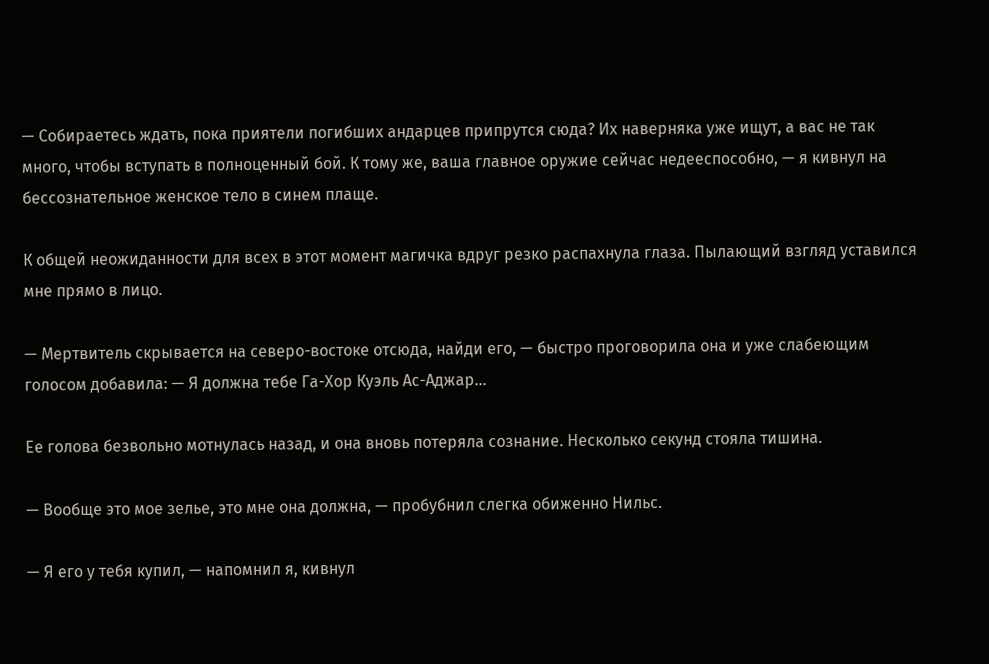— Собираетесь ждать, пока приятели погибших андарцев припрутся сюда? Их наверняка уже ищут, а вас не так много, чтобы вступать в полноценный бой. К тому же, ваша главное оружие сейчас недееспособно, — я кивнул на бессознательное женское тело в синем плаще.

К общей неожиданности для всех в этот момент магичка вдруг резко распахнула глаза. Пылающий взгляд уставился мне прямо в лицо.

— Мертвитель скрывается на северо-востоке отсюда, найди его, — быстро проговорила она и уже слабеющим голосом добавила: — Я должна тебе Га-Хор Куэль Ас-Аджар…

Ее голова безвольно мотнулась назад, и она вновь потеряла сознание. Несколько секунд стояла тишина.

— Вообще это мое зелье, это мне она должна, — пробубнил слегка обиженно Нильс.

— Я его у тебя купил, — напомнил я, кивнул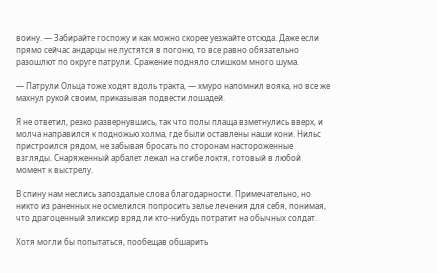воину. — Забирайте госпожу и как можно скорее уезжайте отсюда. Даже если прямо сейчас андарцы не пустятся в погоню, то все равно обязательно разошлют по округе патрули. Сражение подняло слишком много шума.

— Патрули Ольца тоже ходят вдоль тракта, — хмуро напомнил вояка, но все же махнул рукой своим, приказывая подвести лошадей.

Я не ответил, резко развернувшись, так что полы плаща взметнулись вверх, и молча направился к подножью холма, где были оставлены наши кони. Нильс пристроился рядом, не забывая бросать по сторонам настороженные взгляды. Снаряженный арбалет лежал на сгибе локтя, готовый в любой момент к выстрелу.

В спину нам неслись запоздалые слова благодарности. Примечательно, но никто из раненных не осмелился попросить зелье лечения для себя, понимая, что драгоценный эликсир вряд ли кто-нибудь потратит на обычных солдат.

Хотя могли бы попытаться, пообещав обшарить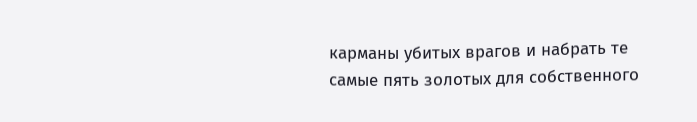карманы убитых врагов и набрать те самые пять золотых для собственного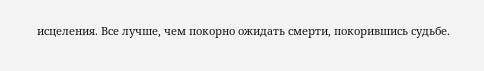исцеления. Все лучше, чем покорно ожидать смерти, покорившись судьбе.